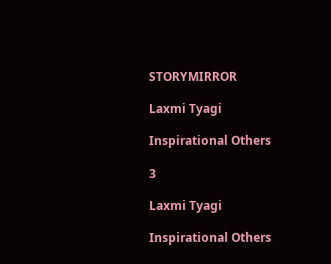STORYMIRROR

Laxmi Tyagi

Inspirational Others

3

Laxmi Tyagi

Inspirational Others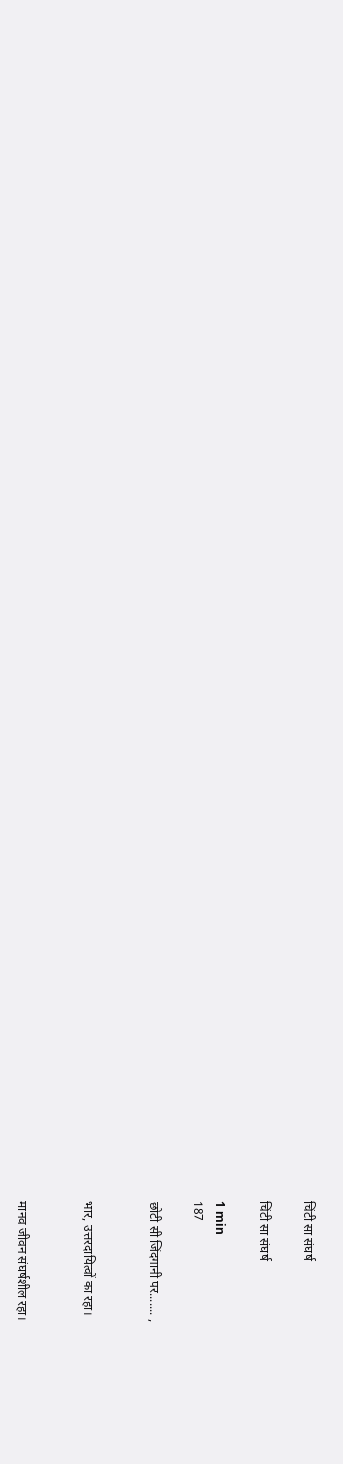चिंटी सा संघर्ष

चिंटी सा संघर्ष

1 min
187

छोटी सी जिंदगानी पर....... ,


भार, उत्तरदायित्वों का रहा।


मानव जीवन संघर्षशील रहा।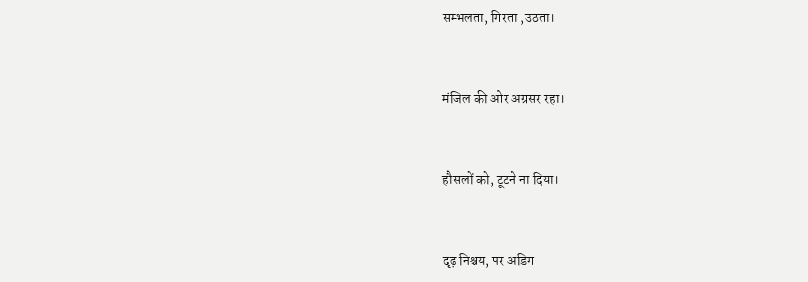सम्भलता, गिरता ,उठता।


मंजिल की ओर अग्रसर रहा।


हौसलों को, टूटने ना दिया।


दृढ़ निश्चय, पर अडिग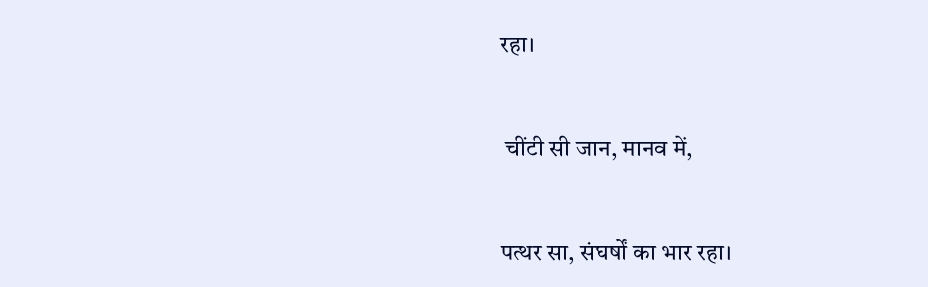रहा।


 चींटी सी जान, मानव में,


पत्थर सा, संघर्षों का भार रहा।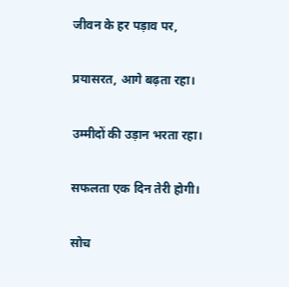जीवन के हर पड़ाव पर,


प्रयासरत, आगे बढ़ता रहा।


उम्मीदों की उड़ान भरता रहा।


सफलता एक दिन तेरी होगी।


सोच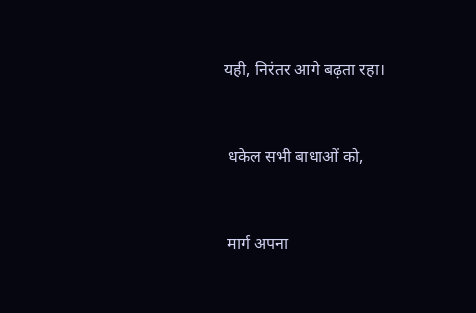यही, निरंतर आगे बढ़ता रहा।


 धकेल सभी बाधाओं को,


 मार्ग अपना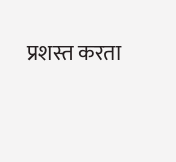प्रशस्त करता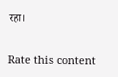रहा।


Rate this content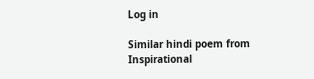Log in

Similar hindi poem from Inspirational